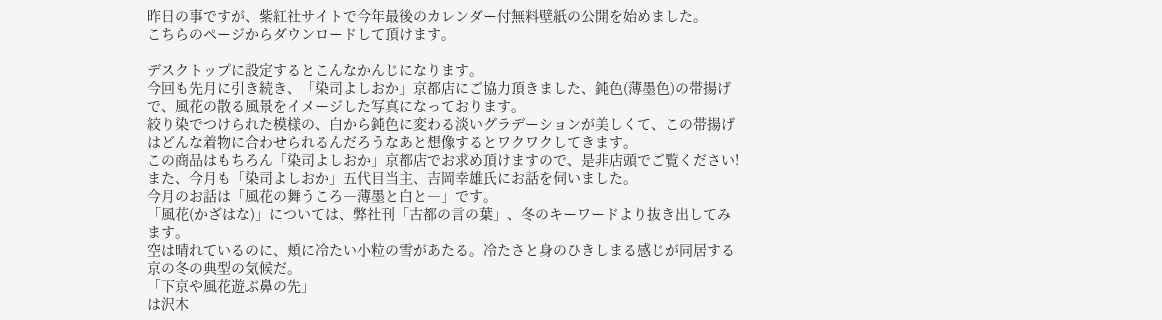昨日の事ですが、紫紅社サイトで今年最後のカレンダー付無料壁紙の公開を始めました。
こちらのページからダウンロードして頂けます。

デスクトップに設定するとこんなかんじになります。
今回も先月に引き続き、「染司よしおか」京都店にご協力頂きました、鈍色(薄墨色)の帯揚げで、風花の散る風景をイメージした写真になっております。
絞り染でつけられた模様の、白から鈍色に変わる淡いグラデーションが美しくて、この帯揚げはどんな着物に合わせられるんだろうなあと想像するとワクワクしてきます。
この商品はもちろん「染司よしおか」京都店でお求め頂けますので、是非店頭でご覧ください!
また、今月も「染司よしおか」五代目当主、吉岡幸雄氏にお話を伺いました。
今月のお話は「風花の舞うころ―薄墨と白と―」です。
「風花(かざはな)」については、弊社刊「古都の言の葉」、冬のキーワードより抜き出してみます。
空は晴れているのに、頬に冷たい小粒の雪があたる。冷たさと身のひきしまる感じが同居する京の冬の典型の気候だ。
「下京や風花遊ぶ鼻の先」
は沢木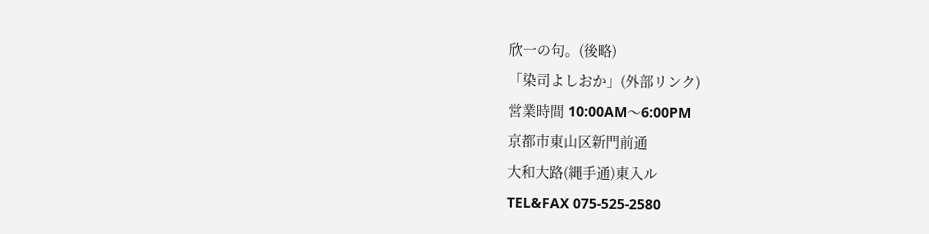欣一の句。(後略)
「染司よしおか」(外部リンク)
営業時間 10:00AM〜6:00PM
京都市東山区新門前通
大和大路(縄手通)東入ル
TEL&FAX 075-525-2580